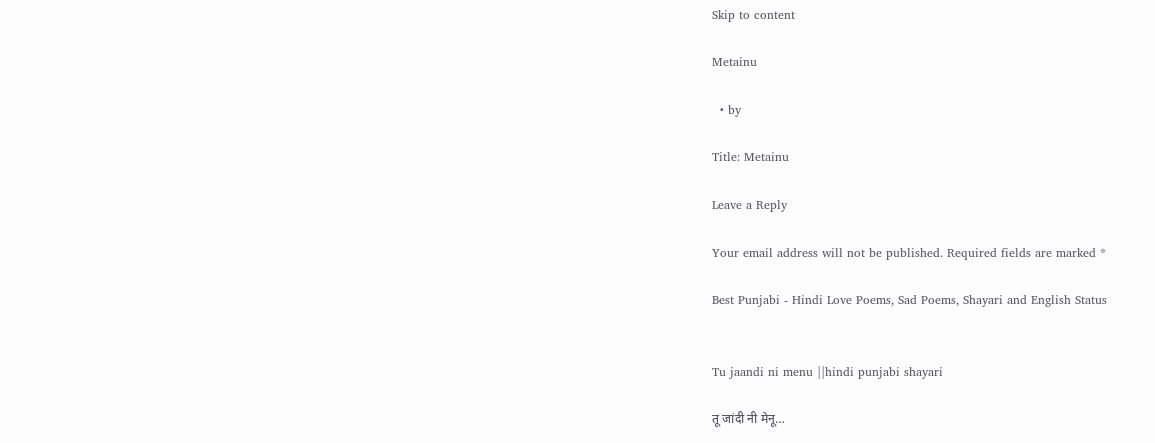Skip to content

Metainu

  • by

Title: Metainu

Leave a Reply

Your email address will not be published. Required fields are marked *

Best Punjabi - Hindi Love Poems, Sad Poems, Shayari and English Status


Tu jaandi ni menu ||hindi punjabi shayari

तू जांदी नी मेनू…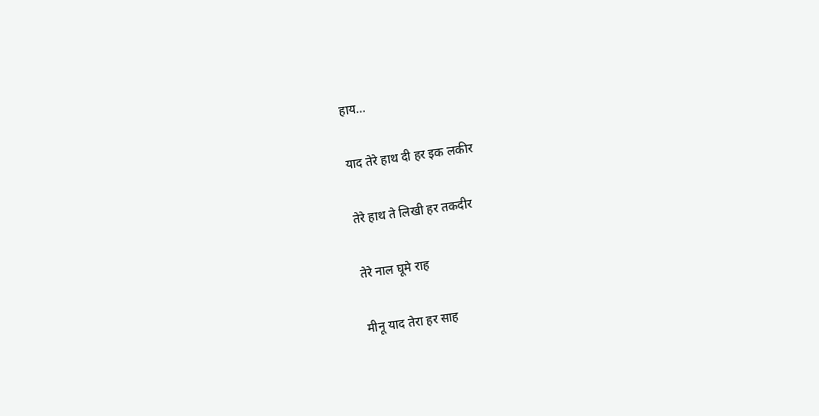हाय…

याद तेरे हाथ दी हर इक लकीर

तेरे हाथ ते लिखी हर तकदीर

तेरे नाल घूमे राह

मीनू याद तेरा हर साह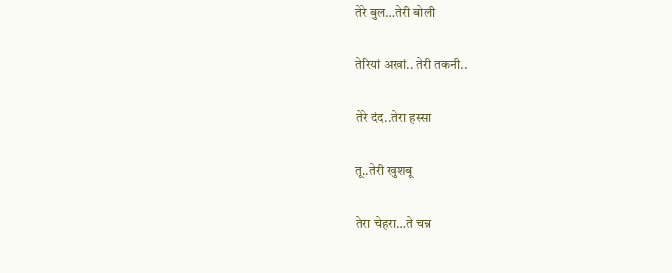तेरे बुल…तेरी बोली

तेरियां अखां.. तेरी तकनी..

तेरे दंद..तेरा हस्सा

तू..तेरी खुशबू

तेरा चेहरा…ते चन्न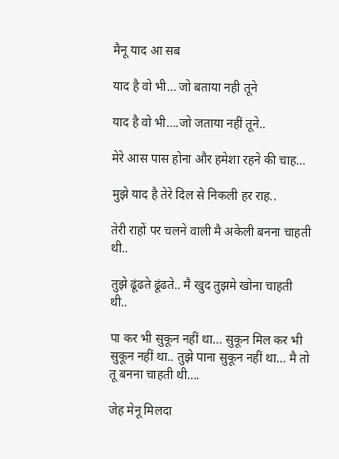मैनू याद आ सब

याद है वो भी… जो बताया नही तूने

याद है वो भी….जो जताया नहीं तूने..

मेरे आस पास होना और हमेशा रहने की चाह…

मुझे याद है तेरे दिल से निकली हर राह..

तेरी राहों पर चलने वाली मै अकेली बनना चाहती थी..

तुझे ढूंढते ढूंढते.. मै खुद तुझमे खोना चाहती थी..

पा कर भी सुकून नहीं था… सुकून मिल कर भी सुकून नहीं था.. तुझे पाना सुकून नहीं था… मै तो तू बनना चाहती थी….

जेह मेनू मिलदा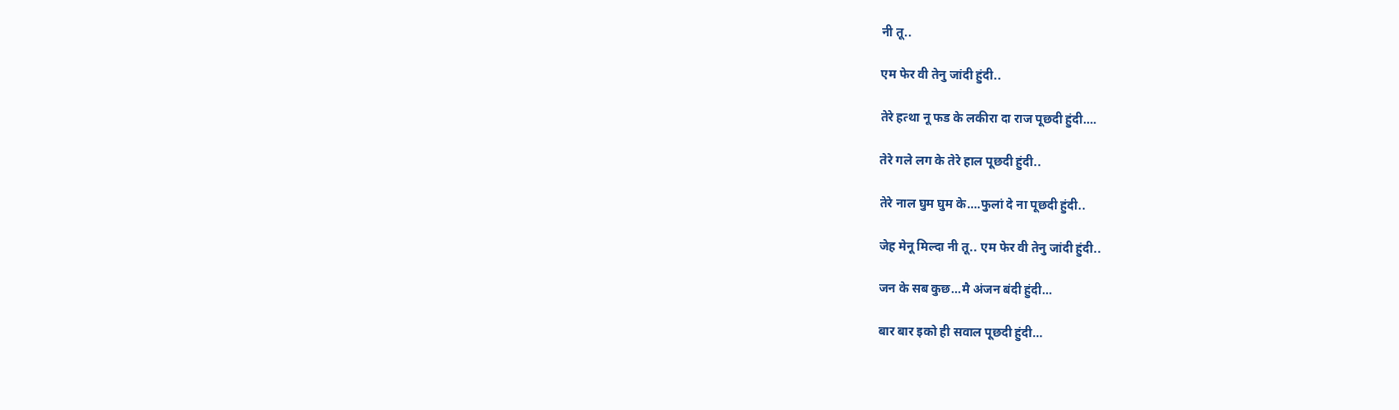नी तू..

एम फेर वी तेनु जांदी हुंदी..

तेरे हत्था नू फड के लकीरा दा राज पूछदी हुंदी….

तेरे गले लग के तेरे हाल पूछदी हुंदी..

तेरे नाल घुम घुम के….फुलां दे ना पूछदी हुंदी..

जेह मेनू मिल्दा नी तू.. एम फेर वी तेनु जांदी हुंदी..

जन के सब कुछ…मै अंजन बंदी हुंदी…

बार बार इको ही सवाल पूछदी हुंदी…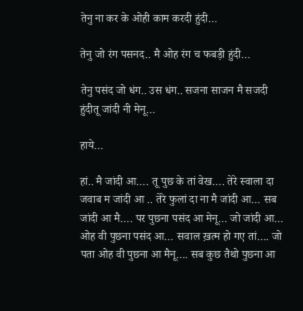तेनु ना कर के ओही काम करदी हुंदी…

तेनु जो रंग पसनद.. मै ओह रंग च फबड़ी हुंदी…

तेनु पसंद जो धंग.. उस धंग.. सजना साजन मै सजदी हुंदीतू जांदी नी मेनू…

हाये…

हां.. मै जांदी आ…. तू पुछ के तां वेख…. तेरे स्वाला दा जवाब म जांदी आ .. तेरे फुलां दा ना मै जांदी आ… सब जांदी आ मै…. पर पुछना पसंद आ मेनू… जो जांदी आ… ओह वी पुछना पसंद आ… सवाल ख़त्म हो गए तां…. जो पता ओह वी पुछना आ मैनू…. सब कुछ तैथो पुछना आ‌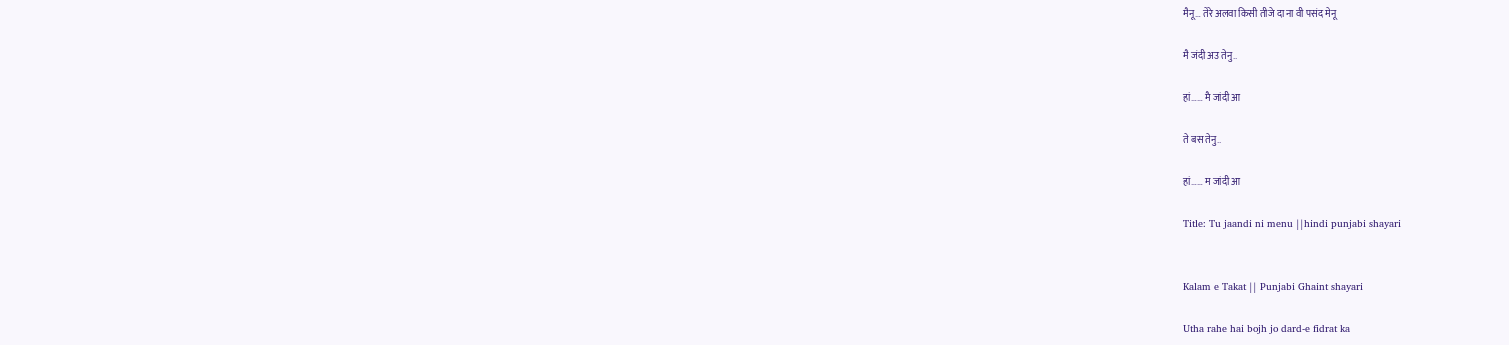मैनू… तेरे अलवा किसी तीजे दा ना वी पसंद मेनू

मै जंदी अउ तेनु..

हां…… मै जांदी आ

ते बस तेनु..

हां…… म जांदी आ

Title: Tu jaandi ni menu ||hindi punjabi shayari


Kalam e Takat || Punjabi Ghaint shayari

Utha rahe hai bojh jo dard-e fidrat ka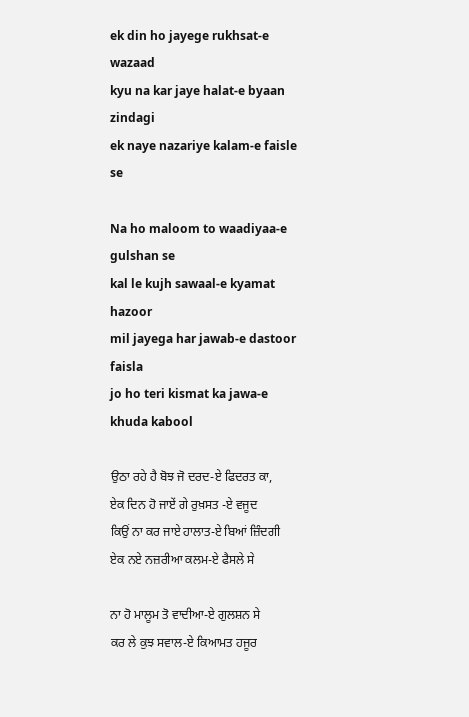ek din ho jayege rukhsat-e wazaad
kyu na kar jaye halat-e byaan zindagi
ek naye nazariye kalam-e faisle se

Na ho maloom to waadiyaa-e gulshan se
kal le kujh sawaal-e kyamat hazoor
mil jayega har jawab-e dastoor faisla
jo ho teri kismat ka jawa-e khuda kabool

ਉਠਾ ਰਹੇ ਹੈ ਬੋਝ ਜੋ ਦਰਦ-ਏ ਫਿਦਰਤ ਕਾ,
ਏਕ ਦਿਨ ਹੋ ਜਾਏਂ ਗੇ ਰੁਖ਼ਸਤ -ਏ ਵਜੂਦ
ਕਿਉਂ ਨਾ ਕਰ ਜਾਏ ਹਾਲਾਤ-ਏ ਬਿਆਂ ਜ਼ਿੰਦਗੀ
ਏਕ ਨਏ ਨਜ਼ਰੀਆ ਕਲਮ-ਏ ਫੈਸਲੇ ਸੇ

ਨਾ ਹੋ ਮਾਲੂਮ ਤੋ ਵਾਦੀਆ-ਏ ਗੁਲਸ਼ਨ ਸੇ
ਕਰ ਲੇ ਕੁਝ ਸਵਾਲ-ਏ ਕਿਆਮਤ ਹਜੂਰ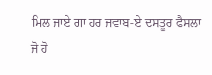ਮਿਲ ਜਾਏ ਗਾ ਹਰ ਜਵਾਬ-ਏ ਦਸਤੂਰ ਫੈਸਲਾ
ਜੋ ਹੋ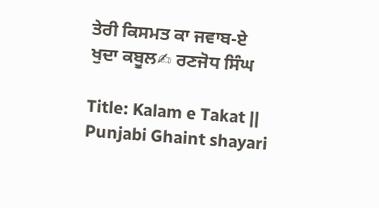ਤੇਰੀ ਕਿਸਮਤ ਕਾ ਜਵਾਬ-ਏ ਖੁਦਾ ਕਬੂਲ✍ ਰਣਜੋਧ ਸਿੰਘ

Title: Kalam e Takat || Punjabi Ghaint shayari